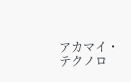アカマイ・テクノロ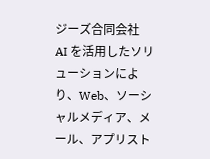ジーズ合同会社
AI を活用したソリューションにより、Web、ソーシャルメディア、メール、アプリスト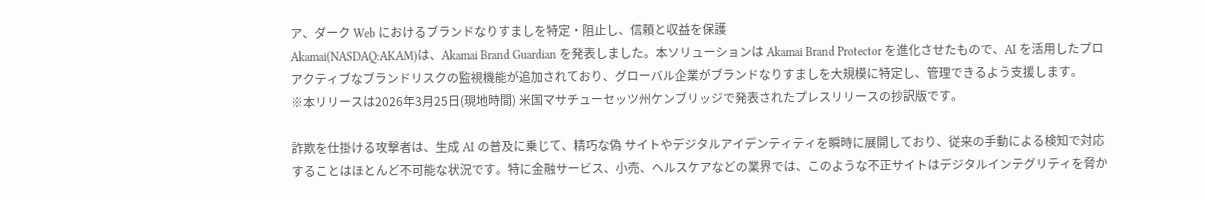ア、ダーク Web におけるブランドなりすましを特定・阻止し、信頼と収益を保護
Akamai(NASDAQ:AKAM)は、Akamai Brand Guardian を発表しました。本ソリューションは Akamai Brand Protector を進化させたもので、AI を活用したプロアクティブなブランドリスクの監視機能が追加されており、グローバル企業がブランドなりすましを大規模に特定し、管理できるよう支援します。
※本リリースは2026年3月25日(現地時間) 米国マサチューセッツ州ケンブリッジで発表されたプレスリリースの抄訳版です。

詐欺を仕掛ける攻撃者は、生成 AI の普及に乗じて、精巧な偽 サイトやデジタルアイデンティティを瞬時に展開しており、従来の手動による検知で対応することはほとんど不可能な状況です。特に金融サービス、小売、ヘルスケアなどの業界では、このような不正サイトはデジタルインテグリティを脅か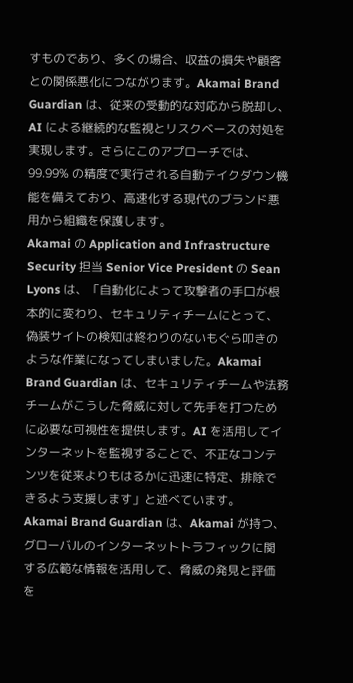すものであり、多くの場合、収益の損失や顧客との関係悪化につながります。Akamai Brand Guardian は、従来の受動的な対応から脱却し、AI による継続的な監視とリスクベースの対処を実現します。さらにこのアプローチでは、99.99% の精度で実行される自動テイクダウン機能を備えており、高速化する現代のブランド悪用から組織を保護します。
Akamai の Application and Infrastructure Security 担当 Senior Vice President の Sean Lyons は、「自動化によって攻撃者の手口が根本的に変わり、セキュリティチームにとって、偽装サイトの検知は終わりのないもぐら叩きのような作業になってしまいました。Akamai Brand Guardian は、セキュリティチームや法務チームがこうした脅威に対して先手を打つために必要な可視性を提供します。AI を活用してインターネットを監視することで、不正なコンテンツを従来よりもはるかに迅速に特定、排除できるよう支援します」と述べています。
Akamai Brand Guardian は、Akamai が持つ、グローバルのインターネットトラフィックに関する広範な情報を活用して、脅威の発見と評価を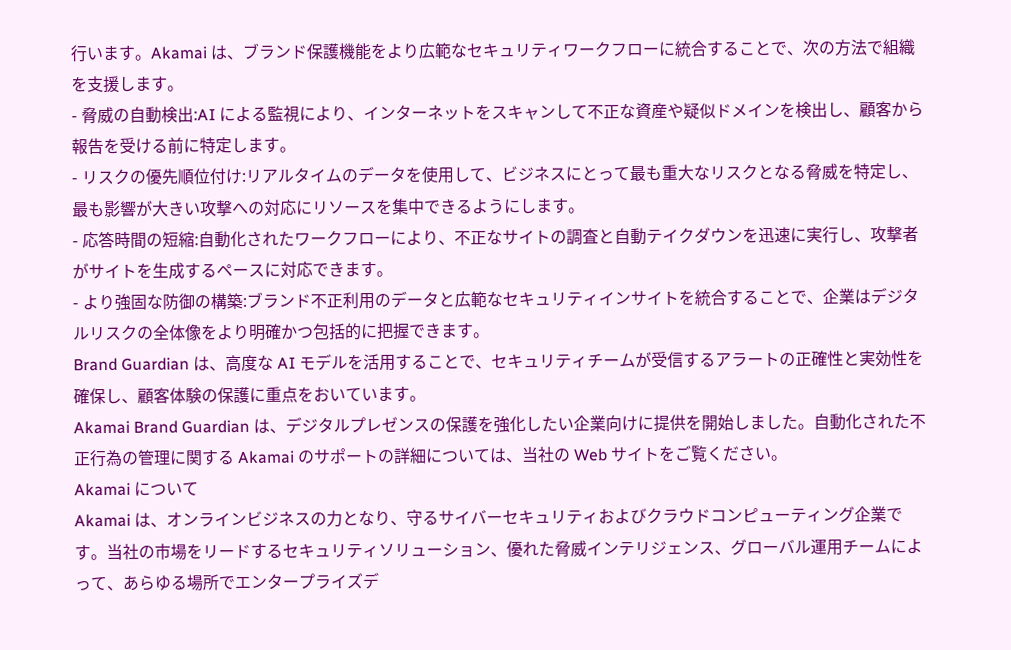行います。Akamai は、ブランド保護機能をより広範なセキュリティワークフローに統合することで、次の方法で組織を支援します。
- 脅威の自動検出:AI による監視により、インターネットをスキャンして不正な資産や疑似ドメインを検出し、顧客から報告を受ける前に特定します。
- リスクの優先順位付け:リアルタイムのデータを使用して、ビジネスにとって最も重大なリスクとなる脅威を特定し、最も影響が大きい攻撃への対応にリソースを集中できるようにします。
- 応答時間の短縮:自動化されたワークフローにより、不正なサイトの調査と自動テイクダウンを迅速に実行し、攻撃者がサイトを生成するペースに対応できます。
- より強固な防御の構築:ブランド不正利用のデータと広範なセキュリティインサイトを統合することで、企業はデジタルリスクの全体像をより明確かつ包括的に把握できます。
Brand Guardian は、高度な AI モデルを活用することで、セキュリティチームが受信するアラートの正確性と実効性を確保し、顧客体験の保護に重点をおいています。
Akamai Brand Guardian は、デジタルプレゼンスの保護を強化したい企業向けに提供を開始しました。自動化された不正行為の管理に関する Akamai のサポートの詳細については、当社の Web サイトをご覧ください。
Akamai について
Akamai は、オンラインビジネスの力となり、守るサイバーセキュリティおよびクラウドコンピューティング企業です。当社の市場をリードするセキュリティソリューション、優れた脅威インテリジェンス、グローバル運用チームによって、あらゆる場所でエンタープライズデ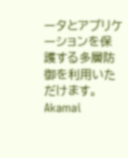ータとアプリケーションを保護する多層防御を利用いただけます。Akamai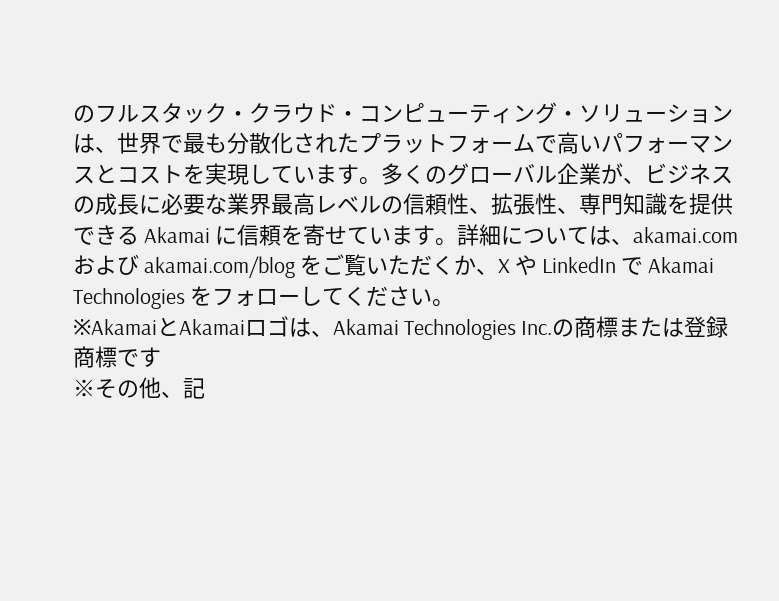のフルスタック・クラウド・コンピューティング・ソリューションは、世界で最も分散化されたプラットフォームで高いパフォーマンスとコストを実現しています。多くのグローバル企業が、ビジネスの成長に必要な業界最高レベルの信頼性、拡張性、専門知識を提供できる Akamai に信頼を寄せています。詳細については、akamai.com および akamai.com/blog をご覧いただくか、X や LinkedIn で Akamai Technologies をフォローしてください。
※AkamaiとAkamaiロゴは、Akamai Technologies Inc.の商標または登録商標です
※その他、記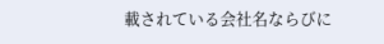載されている会社名ならびに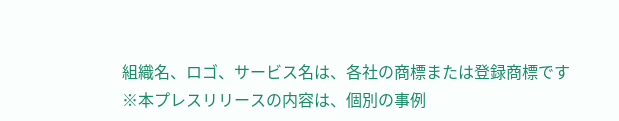組織名、ロゴ、サービス名は、各社の商標または登録商標です
※本プレスリリースの内容は、個別の事例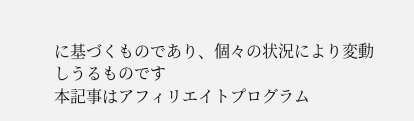に基づくものであり、個々の状況により変動しうるものです
本記事はアフィリエイトプログラム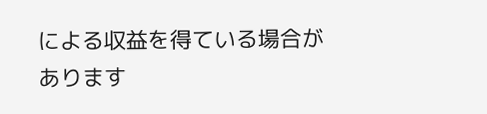による収益を得ている場合があります